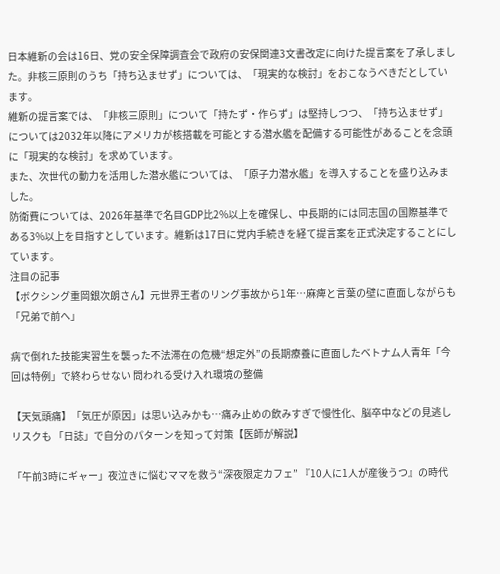日本維新の会は16日、党の安全保障調査会で政府の安保関連3文書改定に向けた提言案を了承しました。非核三原則のうち「持ち込ませず」については、「現実的な検討」をおこなうべきだとしています。
維新の提言案では、「非核三原則」について「持たず・作らず」は堅持しつつ、「持ち込ませず」については2032年以降にアメリカが核搭載を可能とする潜水艦を配備する可能性があることを念頭に「現実的な検討」を求めています。
また、次世代の動力を活用した潜水艦については、「原子力潜水艦」を導入することを盛り込みました。
防衛費については、2026年基準で名目GDP比2%以上を確保し、中長期的には同志国の国際基準である3%以上を目指すとしています。維新は17日に党内手続きを経て提言案を正式決定することにしています。
注目の記事
【ボクシング重岡銀次朗さん】元世界王者のリング事故から1年…麻痺と言葉の壁に直面しながらも「兄弟で前へ」

病で倒れた技能実習生を襲った不法滞在の危機“想定外”の長期療養に直面したベトナム人青年「今回は特例」で終わらせない 問われる受け入れ環境の整備

【天気頭痛】「気圧が原因」は思い込みかも…痛み止めの飲みすぎで慢性化、脳卒中などの見逃しリスクも 「日誌」で自分のパターンを知って対策【医師が解説】

「午前3時にギャー」夜泣きに悩むママを救う“深夜限定カフェ” 『10人に1人が産後うつ』の時代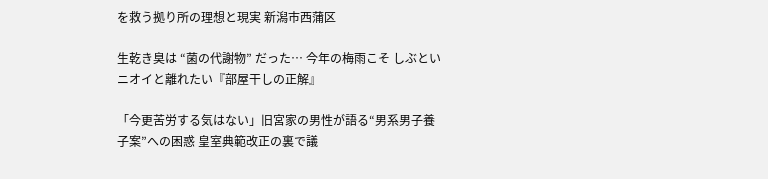を救う拠り所の理想と現実 新潟市西蒲区

生乾き臭は “菌の代謝物” だった… 今年の梅雨こそ しぶといニオイと離れたい『部屋干しの正解』

「今更苦労する気はない」旧宮家の男性が語る“男系男子養子案”への困惑 皇室典範改正の裏で議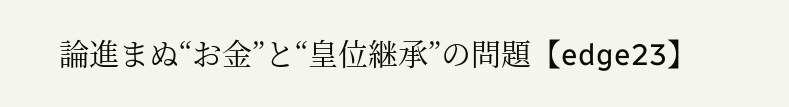論進まぬ“お金”と“皇位継承”の問題【edge23】